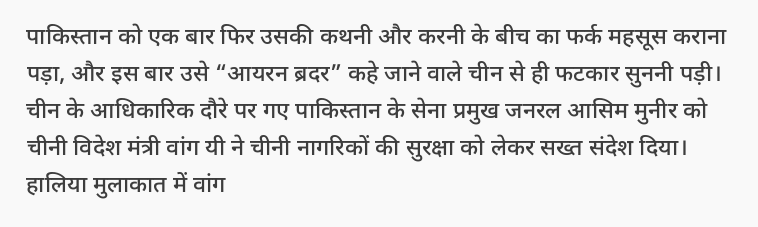पाकिस्तान को एक बार फिर उसकी कथनी और करनी के बीच का फर्क महसूस कराना पड़ा, और इस बार उसे “आयरन ब्रदर” कहे जाने वाले चीन से ही फटकार सुननी पड़ी। चीन के आधिकारिक दौरे पर गए पाकिस्तान के सेना प्रमुख जनरल आसिम मुनीर को चीनी विदेश मंत्री वांग यी ने चीनी नागरिकों की सुरक्षा को लेकर सख्त संदेश दिया।
हालिया मुलाकात में वांग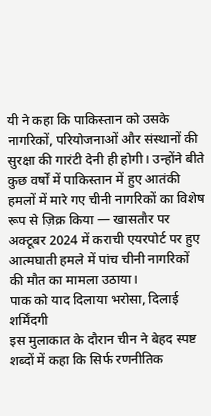यी ने कहा कि पाकिस्तान को उसके नागरिकों, परियोजनाओं और संस्थानों की सुरक्षा की गारंटी देनी ही होगी। उन्होंने बीते कुछ वर्षों में पाकिस्तान में हुए आतंकी हमलों में मारे गए चीनी नागरिकों का विशेष रूप से ज़िक्र किया — खासतौर पर अक्टूबर 2024 में कराची एयरपोर्ट पर हुए आत्मघाती हमले में पांच चीनी नागरिकों की मौत का मामला उठाया।
पाक को याद दिलाया भरोसा, दिलाई शर्मिंदगी
इस मुलाकात के दौरान चीन ने बेहद स्पष्ट शब्दों में कहा कि सिर्फ रणनीतिक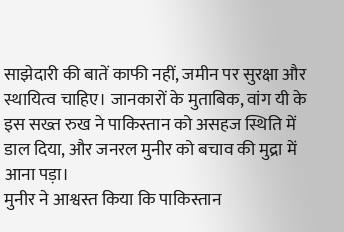साझेदारी की बातें काफी नहीं, जमीन पर सुरक्षा और स्थायित्व चाहिए। जानकारों के मुताबिक, वांग यी के इस सख्त रुख ने पाकिस्तान को असहज स्थिति में डाल दिया, और जनरल मुनीर को बचाव की मुद्रा में आना पड़ा।
मुनीर ने आश्वस्त किया कि पाकिस्तान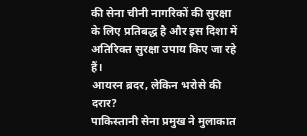की सेना चीनी नागरिकों की सुरक्षा के लिए प्रतिबद्ध है और इस दिशा में अतिरिक्त सुरक्षा उपाय किए जा रहे हैं।
आयरन ब्रदर, लेकिन भरोसे की दरार?
पाकिस्तानी सेना प्रमुख ने मुलाकात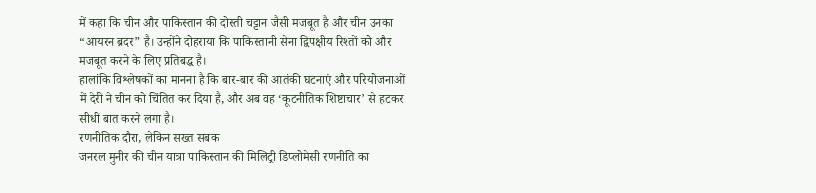में कहा कि चीन और पाकिस्तान की दोस्ती चट्टान जैसी मजबूत है और चीन उनका “आयरन ब्रदर” है। उन्होंने दोहराया कि पाकिस्तानी सेना द्विपक्षीय रिश्तों को और मजबूत करने के लिए प्रतिबद्ध है।
हालांकि विश्लेषकों का मानना है कि बार-बार की आतंकी घटनाएं और परियोजनाओं में देरी ने चीन को चिंतित कर दिया है, और अब वह ‘कूटनीतिक शिष्टाचार’ से हटकर सीधी बात करने लगा है।
रणनीतिक दौरा, लेकिन सख्त सबक
जनरल मुनीर की चीन यात्रा पाकिस्तान की मिलिट्री डिप्लोमेसी रणनीति का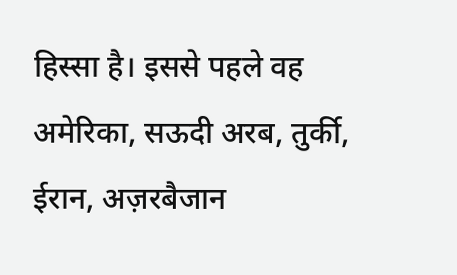हिस्सा है। इससे पहले वह अमेरिका, सऊदी अरब, तुर्की, ईरान, अज़रबैजान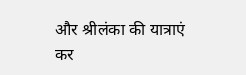और श्रीलंका की यात्राएं कर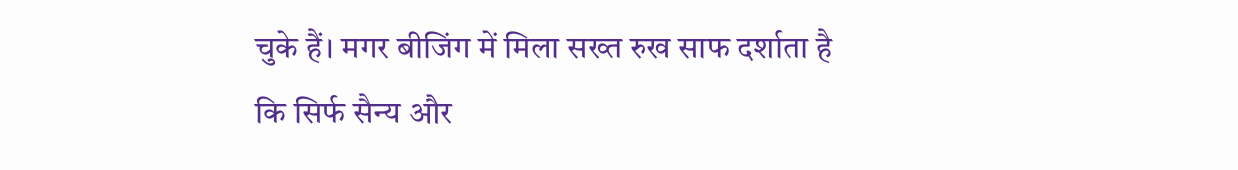चुके हैं। मगर बीजिंग में मिला सख्त रुख साफ दर्शाता है कि सिर्फ सैन्य और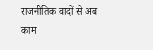राजनीतिक वादों से अब काम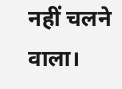नहीं चलने वाला।